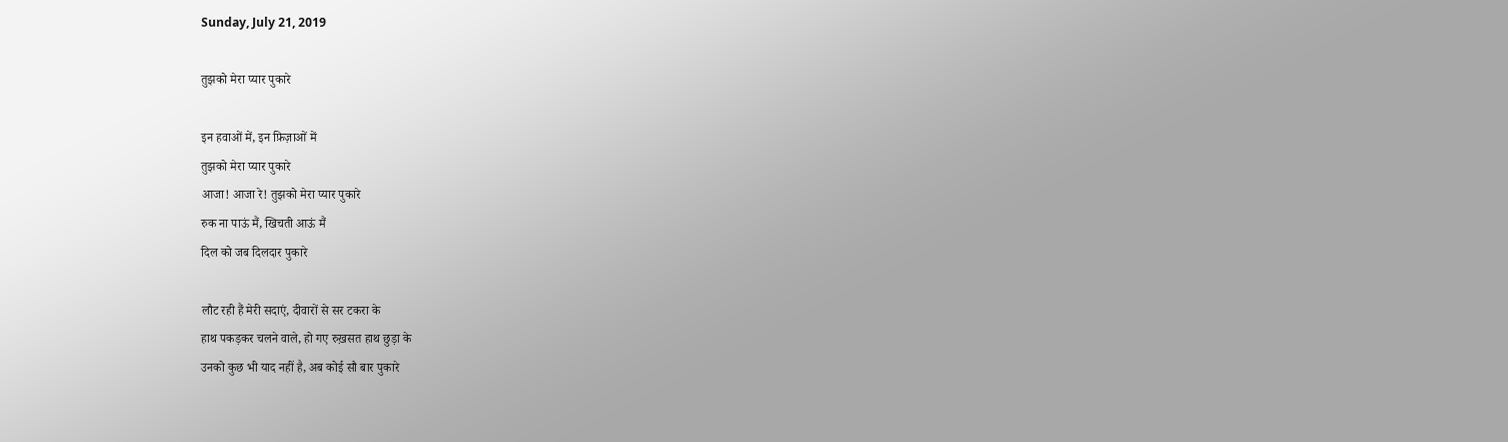Sunday, July 21, 2019

तुझको मेरा प्यार पुकारे

इन हवाओं में, इन फ़िज़ाओं में
तुझको मेरा प्यार पुकारे
आजा! आजा रे! तुझको मेरा प्यार पुकारे
रुक ना पाऊं मैं, खिचती आऊं मैं
दिल को जब दिलदार पुकारे

लौट रही हैं मेरी सदाएं, दीवारों से सर टकरा के
हाथ पकड़कर चलने वाले, हो गए रुख़सत हाथ छुड़ा के
उनको कुछ भी याद नहीं है, अब कोई सौ बार पुकारे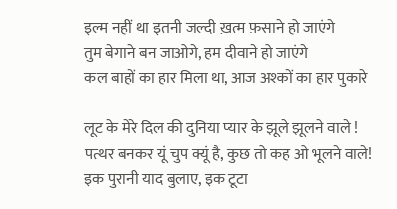इल्म नहीं था इतनी जल्दी ख़त्म फ़साने हो जाएंगे
तुम बेगाने बन जाओगे, हम दीवाने हो जाएंगे
कल बाहों का हार मिला था, आज अश्कों का हार पुकारे

लूट के मेरे दिल की दुनिया प्यार के झूले झूलने वाले !
पत्थर बनकर यूं चुप क्यूं है, कुछ तो कह ओ भूलने वाले!
इक पुरानी याद बुलाए, इक टूटा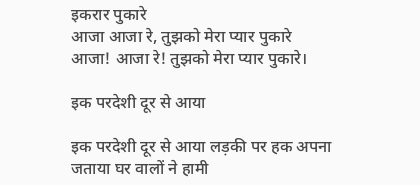इकरार पुकारे
आजा आजा रे, तुझको मेरा प्यार पुकारे
आजा! आजा रे! तुझको मेरा प्यार पुकारे।

इक परदेशी दूर से आया

इक परदेशी दूर से आया लड़की पर हक अपना जताया घर वालों ने हामी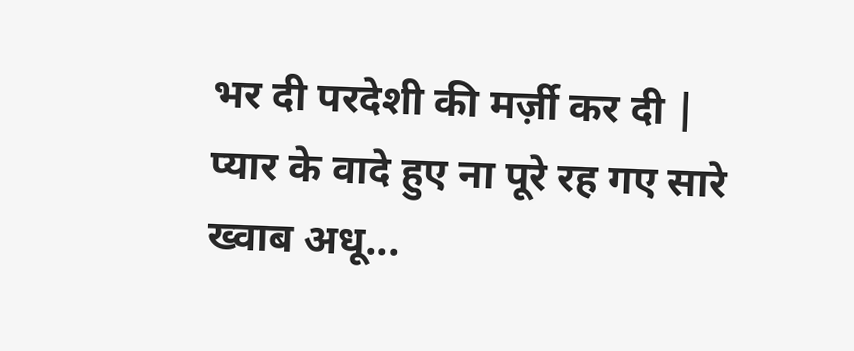भर दी परदेशी की मर्ज़ी कर दी | प्यार के वादे हुए ना पूरे रह गए सारे ख्वाब अधू...